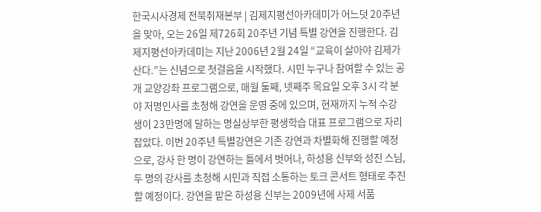한국시사경제 전북취재본부 | 김제지평선아카데미가 어느덧 20주년을 맞아, 오는 26일 제726회 20주년 기념 특별 강연을 진행한다. 김제지평선아카데미는 지난 2006년 2월 24일 “교육이 살아야 김제가 산다.”는 신념으로 첫걸음을 시작했다. 시민 누구나 참여할 수 있는 공개 교양강좌 프로그램으로, 매월 둘째, 넷째주 목요일 오후 3시 각 분야 저명인사를 초청해 강연을 운영 중에 있으며, 현재까지 누적 수강생이 23만명에 달하는 명실상부한 평생학습 대표 프로그램으로 자리 잡았다. 이번 20주년 특별강연은 기존 강연과 차별화해 진행할 예정으로, 강사 한 명이 강연하는 틀에서 벗어나, 하성용 신부와 성진 스님, 두 명의 강사를 초청해 시민과 직접 소통하는 토크 콘서트 형태로 추진할 예정이다. 강연을 맡은 하성용 신부는 2009년에 사제 서품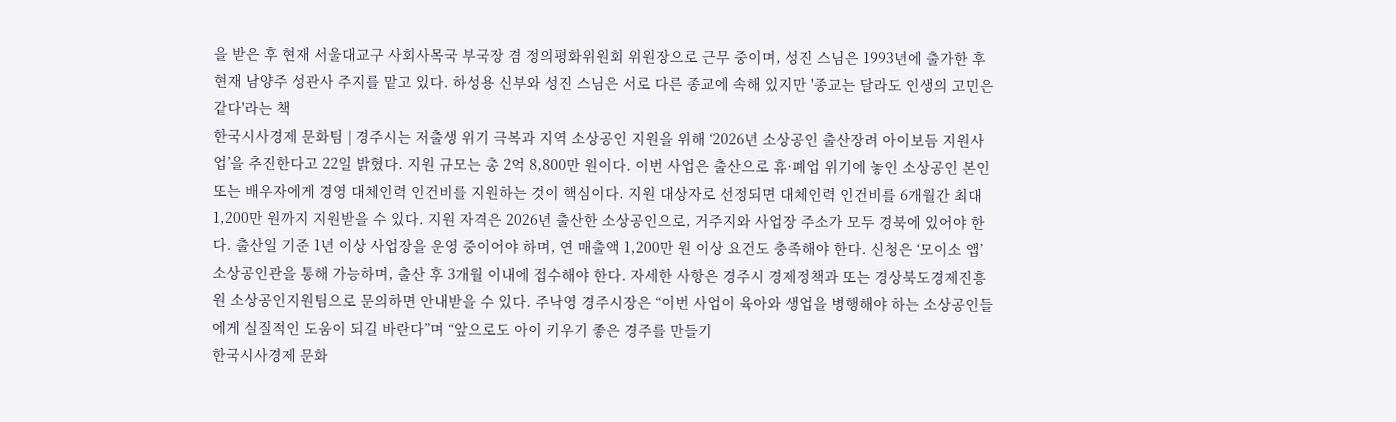을 받은 후 현재 서울대교구 사회사목국 부국장 겸 정의평화위원회 위원장으로 근무 중이며, 성진 스님은 1993년에 출가한 후 현재 남양주 성관사 주지를 맡고 있다. 하성용 신부와 성진 스님은 서로 다른 종교에 속해 있지만 '종교는 달라도 인생의 고민은 같다'라는 책
한국시사경제 문화팀 | 경주시는 저출생 위기 극복과 지역 소상공인 지원을 위해 ‘2026년 소상공인 출산장려 아이보듬 지원사업’을 추진한다고 22일 밝혔다. 지원 규모는 총 2억 8,800만 원이다. 이번 사업은 출산으로 휴·폐업 위기에 놓인 소상공인 본인 또는 배우자에게 경영 대체인력 인건비를 지원하는 것이 핵심이다. 지원 대상자로 선정되면 대체인력 인건비를 6개월간 최대 1,200만 원까지 지원받을 수 있다. 지원 자격은 2026년 출산한 소상공인으로, 거주지와 사업장 주소가 모두 경북에 있어야 한다. 출산일 기준 1년 이상 사업장을 운영 중이어야 하며, 연 매출액 1,200만 원 이상 요건도 충족해야 한다. 신청은 ‘모이소 앱’ 소상공인관을 통해 가능하며, 출산 후 3개월 이내에 접수해야 한다. 자세한 사항은 경주시 경제정책과 또는 경상북도경제진흥원 소상공인지원팀으로 문의하면 안내받을 수 있다. 주낙영 경주시장은 “이번 사업이 육아와 생업을 병행해야 하는 소상공인들에게 실질적인 도움이 되길 바란다”며 “앞으로도 아이 키우기 좋은 경주를 만들기
한국시사경제 문화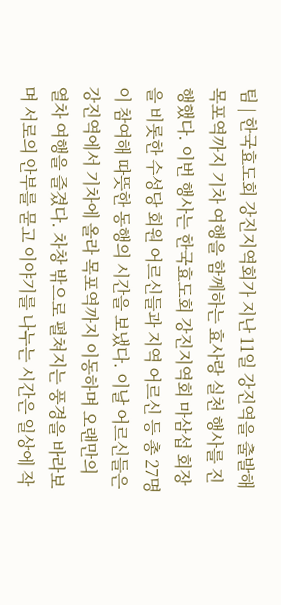팀 | 한국효도회 강진지역회가 지난 11일 강진역을 출발해 목포역까지 기차 여행을 함께하는 효사랑 실천 행사를 진행했다. 이번 행사는 한국효도회 강진지역회 마삼섭 회장을 비롯한 수성당 회원 어르신들과 지역 어르신 등 총 27명이 참여해 따뜻한 동행의 시간을 보냈다. 이날 어르신들은 강진역에서 기차에 올라 목포역까지 이동하며 오랜만의 열차 여행을 즐겼다. 차창 밖으로 펼쳐지는 풍경을 바라보며 서로의 안부를 묻고 이야기를 나누는 시간은 일상에 작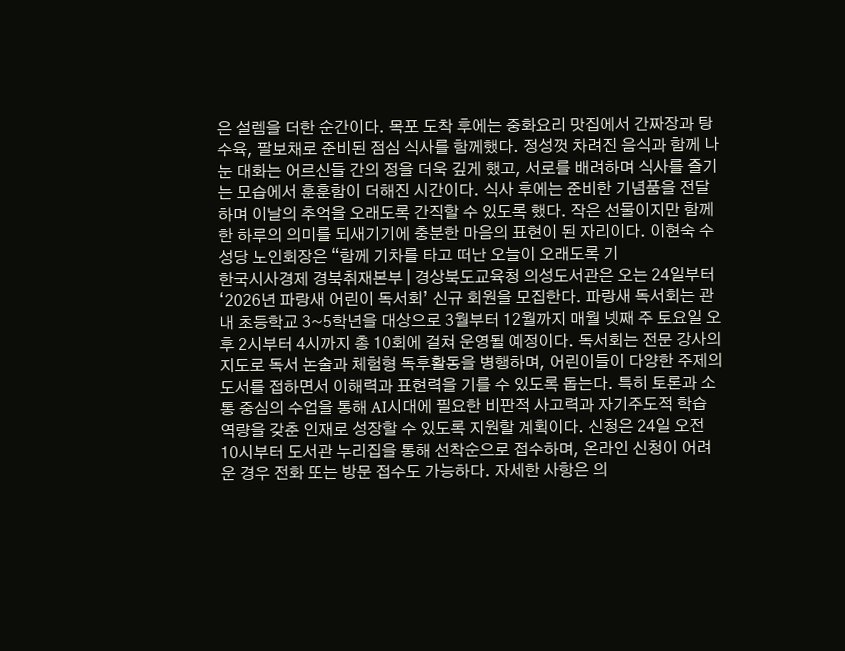은 설렘을 더한 순간이다. 목포 도착 후에는 중화요리 맛집에서 간짜장과 탕수육, 팔보채로 준비된 점심 식사를 함께했다. 정성껏 차려진 음식과 함께 나눈 대화는 어르신들 간의 정을 더욱 깊게 했고, 서로를 배려하며 식사를 즐기는 모습에서 훈훈함이 더해진 시간이다. 식사 후에는 준비한 기념품을 전달하며 이날의 추억을 오래도록 간직할 수 있도록 했다. 작은 선물이지만 함께한 하루의 의미를 되새기기에 충분한 마음의 표현이 된 자리이다. 이현숙 수성당 노인회장은 “함께 기차를 타고 떠난 오늘이 오래도록 기
한국시사경제 경북취재본부 | 경상북도교육청 의성도서관은 오는 24일부터 ‘2026년 파랑새 어린이 독서회’ 신규 회원을 모집한다. 파랑새 독서회는 관내 초등학교 3~5학년을 대상으로 3월부터 12월까지 매월 넷째 주 토요일 오후 2시부터 4시까지 총 10회에 걸쳐 운영될 예정이다. 독서회는 전문 강사의 지도로 독서 논술과 체험형 독후활동을 병행하며, 어린이들이 다양한 주제의 도서를 접하면서 이해력과 표현력을 기를 수 있도록 돕는다. 특히 토론과 소통 중심의 수업을 통해 AI시대에 필요한 비판적 사고력과 자기주도적 학습 역량을 갖춘 인재로 성장할 수 있도록 지원할 계획이다. 신청은 24일 오전 10시부터 도서관 누리집을 통해 선착순으로 접수하며, 온라인 신청이 어려운 경우 전화 또는 방문 접수도 가능하다. 자세한 사항은 의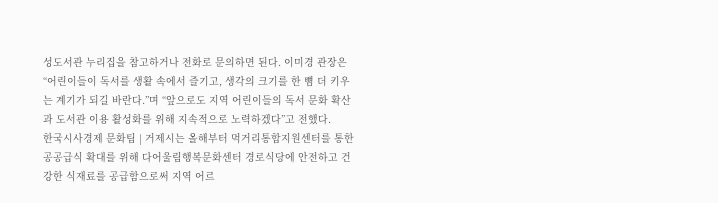성도서관 누리집을 참고하거나 전화로 문의하면 된다. 이미경 관장은“어린이들이 독서를 생활 속에서 즐기고, 생각의 크기를 한 뼘 더 키우는 계기가 되길 바란다.”며 “앞으로도 지역 어린이들의 독서 문화 확산과 도서관 이용 활성화를 위해 지속적으로 노력하겠다”고 전했다.
한국시사경제 문화팀 | 거제시는 올해부터 먹거리통합지원센터를 통한 공공급식 확대를 위해 다어울림행복문화센터 경로식당에 안전하고 건강한 식재료를 공급함으로써 지역 어르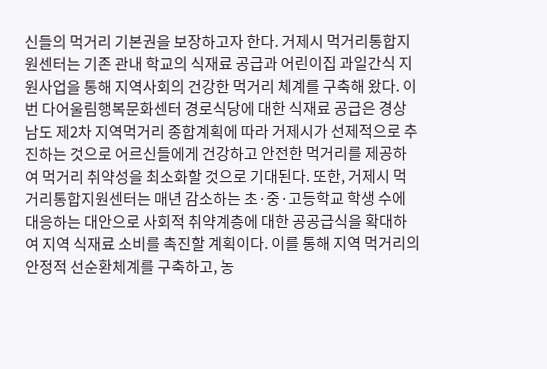신들의 먹거리 기본권을 보장하고자 한다. 거제시 먹거리통합지원센터는 기존 관내 학교의 식재료 공급과 어린이집 과일간식 지원사업을 통해 지역사회의 건강한 먹거리 체계를 구축해 왔다. 이번 다어울림행복문화센터 경로식당에 대한 식재료 공급은 경상남도 제2차 지역먹거리 종합계획에 따라 거제시가 선제적으로 추진하는 것으로 어르신들에게 건강하고 안전한 먹거리를 제공하여 먹거리 취약성을 최소화할 것으로 기대된다. 또한, 거제시 먹거리통합지원센터는 매년 감소하는 초·중·고등학교 학생 수에 대응하는 대안으로 사회적 취약계층에 대한 공공급식을 확대하여 지역 식재료 소비를 촉진할 계획이다. 이를 통해 지역 먹거리의 안정적 선순환체계를 구축하고, 농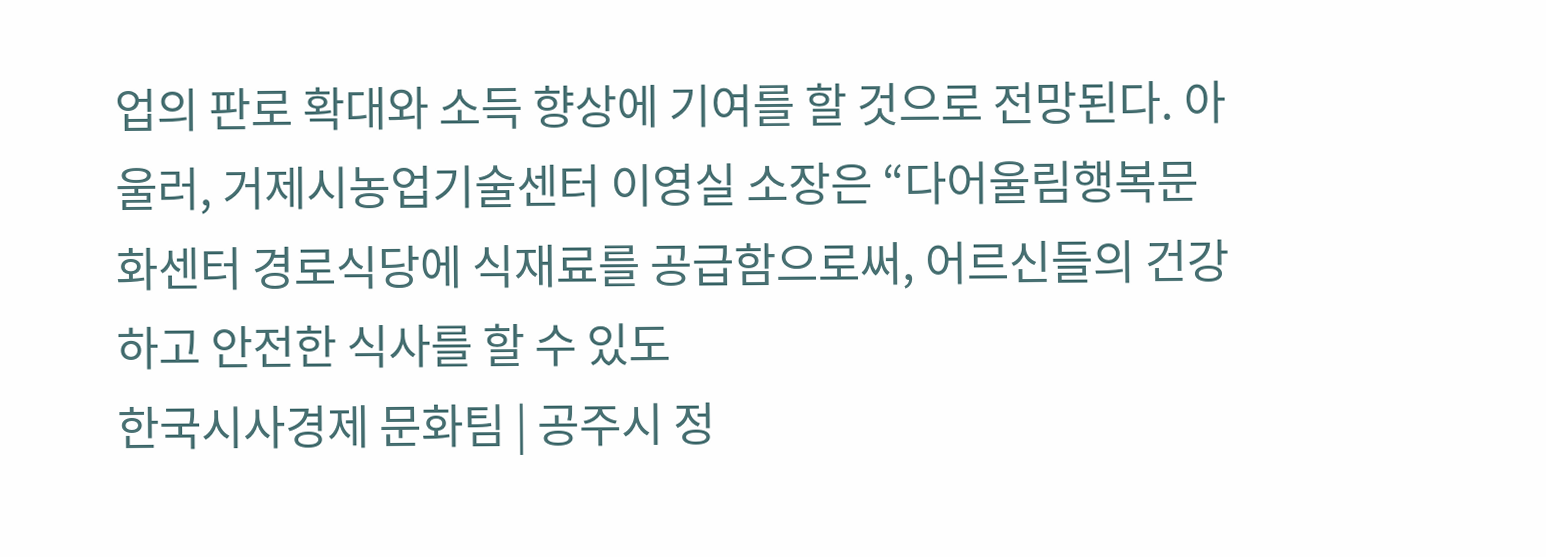업의 판로 확대와 소득 향상에 기여를 할 것으로 전망된다. 아울러, 거제시농업기술센터 이영실 소장은 “다어울림행복문화센터 경로식당에 식재료를 공급함으로써, 어르신들의 건강하고 안전한 식사를 할 수 있도
한국시사경제 문화팀 | 공주시 정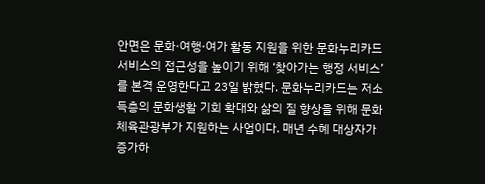안면은 문화·여행·여가 활동 지원을 위한 문화누리카드 서비스의 접근성을 높이기 위해 ‘찾아가는 행정 서비스’를 본격 운영한다고 23일 밝혔다. 문화누리카드는 저소득층의 문화생활 기회 확대와 삶의 질 향상을 위해 문화체육관광부가 지원하는 사업이다. 매년 수혜 대상자가 증가하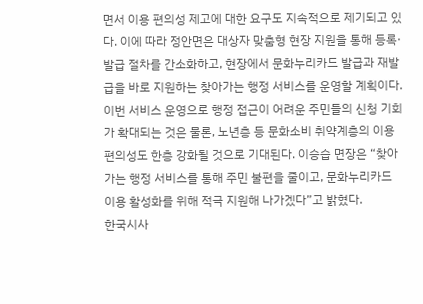면서 이용 편의성 제고에 대한 요구도 지속적으로 제기되고 있다. 이에 따라 정안면은 대상자 맞춤형 현장 지원을 통해 등록·발급 절차를 간소화하고, 현장에서 문화누리카드 발급과 재발급을 바로 지원하는 찾아가는 행정 서비스를 운영할 계획이다. 이번 서비스 운영으로 행정 접근이 어려운 주민들의 신청 기회가 확대되는 것은 물론, 노년층 등 문화소비 취약계층의 이용 편의성도 한층 강화될 것으로 기대된다. 이승습 면장은 “찾아가는 행정 서비스를 통해 주민 불편을 줄이고, 문화누리카드 이용 활성화를 위해 적극 지원해 나가겠다”고 밝혔다.
한국시사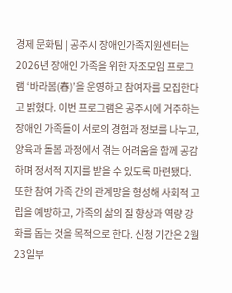경제 문화팀 | 공주시 장애인가족지원센터는 2026년 장애인 가족을 위한 자조모임 프로그램 ‘바라봄(春)’을 운영하고 참여자를 모집한다고 밝혔다. 이번 프로그램은 공주시에 거주하는 장애인 가족들이 서로의 경험과 정보를 나누고, 양육과 돌봄 과정에서 겪는 어려움을 함께 공감하며 정서적 지지를 받을 수 있도록 마련됐다. 또한 참여 가족 간의 관계망을 형성해 사회적 고립을 예방하고, 가족의 삶의 질 향상과 역량 강화를 돕는 것을 목적으로 한다. 신청 기간은 2월 23일부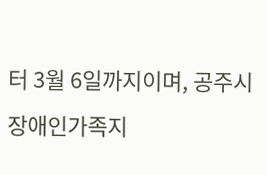터 3월 6일까지이며, 공주시 장애인가족지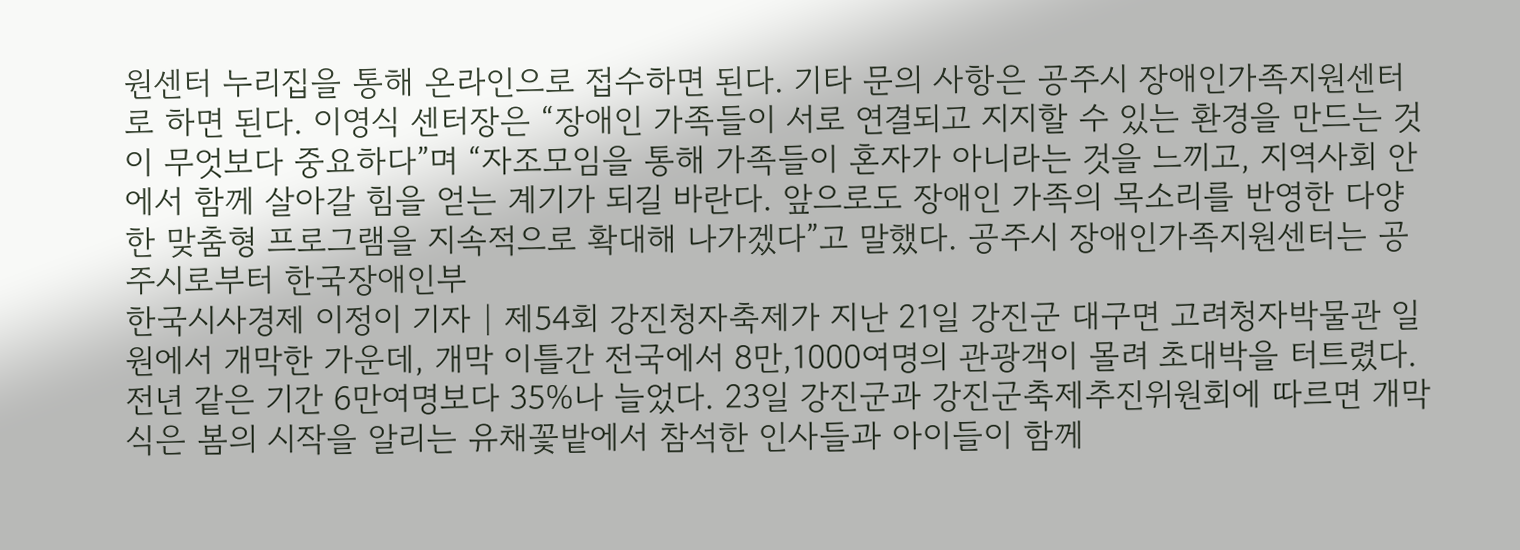원센터 누리집을 통해 온라인으로 접수하면 된다. 기타 문의 사항은 공주시 장애인가족지원센터로 하면 된다. 이영식 센터장은 “장애인 가족들이 서로 연결되고 지지할 수 있는 환경을 만드는 것이 무엇보다 중요하다”며 “자조모임을 통해 가족들이 혼자가 아니라는 것을 느끼고, 지역사회 안에서 함께 살아갈 힘을 얻는 계기가 되길 바란다. 앞으로도 장애인 가족의 목소리를 반영한 다양한 맞춤형 프로그램을 지속적으로 확대해 나가겠다”고 말했다. 공주시 장애인가족지원센터는 공주시로부터 한국장애인부
한국시사경제 이정이 기자 | 제54회 강진청자축제가 지난 21일 강진군 대구면 고려청자박물관 일원에서 개막한 가운데, 개막 이틀간 전국에서 8만,1000여명의 관광객이 몰려 초대박을 터트렸다. 전년 같은 기간 6만여명보다 35%나 늘었다. 23일 강진군과 강진군축제추진위원회에 따르면 개막식은 봄의 시작을 알리는 유채꽃밭에서 참석한 인사들과 아이들이 함께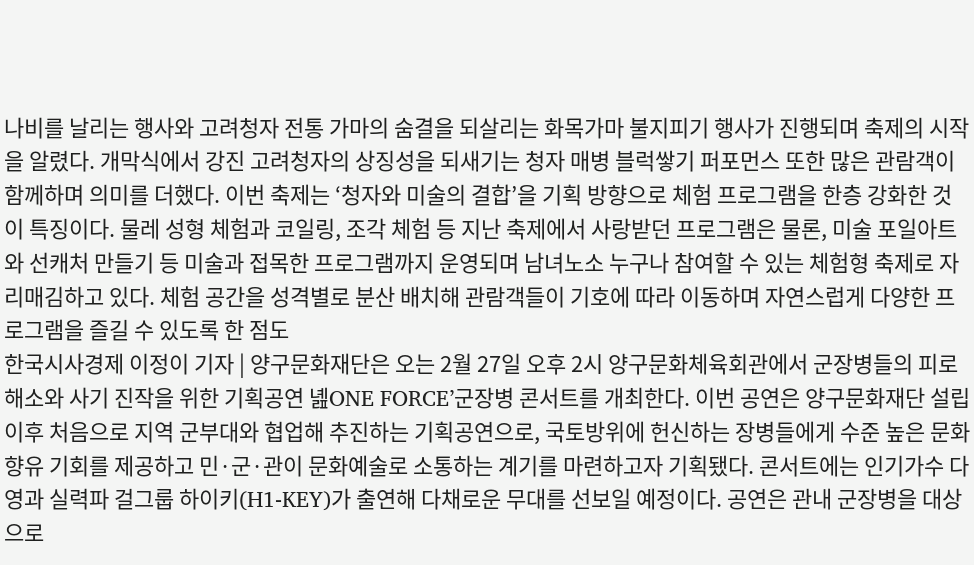나비를 날리는 행사와 고려청자 전통 가마의 숨결을 되살리는 화목가마 불지피기 행사가 진행되며 축제의 시작을 알렸다. 개막식에서 강진 고려청자의 상징성을 되새기는 청자 매병 블럭쌓기 퍼포먼스 또한 많은 관람객이 함께하며 의미를 더했다. 이번 축제는 ‘청자와 미술의 결합’을 기획 방향으로 체험 프로그램을 한층 강화한 것이 특징이다. 물레 성형 체험과 코일링, 조각 체험 등 지난 축제에서 사랑받던 프로그램은 물론, 미술 포일아트와 선캐처 만들기 등 미술과 접목한 프로그램까지 운영되며 남녀노소 누구나 참여할 수 있는 체험형 축제로 자리매김하고 있다. 체험 공간을 성격별로 분산 배치해 관람객들이 기호에 따라 이동하며 자연스럽게 다양한 프로그램을 즐길 수 있도록 한 점도
한국시사경제 이정이 기자 | 양구문화재단은 오는 2월 27일 오후 2시 양구문화체육회관에서 군장병들의 피로 해소와 사기 진작을 위한 기획공연 녪ONE FORCE’군장병 콘서트를 개최한다. 이번 공연은 양구문화재단 설립 이후 처음으로 지역 군부대와 협업해 추진하는 기획공연으로, 국토방위에 헌신하는 장병들에게 수준 높은 문화 향유 기회를 제공하고 민·군·관이 문화예술로 소통하는 계기를 마련하고자 기획됐다. 콘서트에는 인기가수 다영과 실력파 걸그룹 하이키(H1-KEY)가 출연해 다채로운 무대를 선보일 예정이다. 공연은 관내 군장병을 대상으로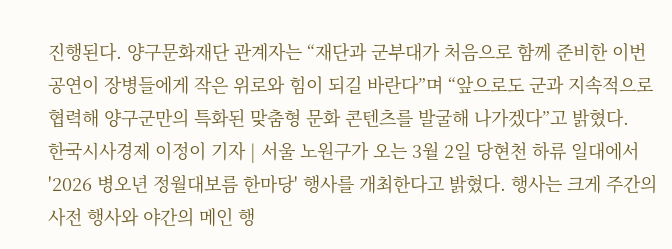진행된다. 양구문화재단 관계자는 “재단과 군부대가 처음으로 함께 준비한 이번 공연이 장병들에게 작은 위로와 힘이 되길 바란다”며 “앞으로도 군과 지속적으로 협력해 양구군만의 특화된 맞춤형 문화 콘텐츠를 발굴해 나가겠다”고 밝혔다.
한국시사경제 이정이 기자 | 서울 노원구가 오는 3월 2일 당현천 하류 일대에서 '2026 병오년 정월대보름 한마당' 행사를 개최한다고 밝혔다. 행사는 크게 주간의 사전 행사와 야간의 메인 행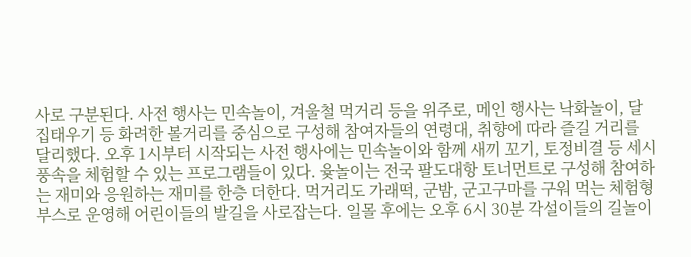사로 구분된다. 사전 행사는 민속놀이, 겨울철 먹거리 등을 위주로, 메인 행사는 낙화놀이, 달집태우기 등 화려한 볼거리를 중심으로 구성해 참여자들의 연령대, 취향에 따라 즐길 거리를 달리했다. 오후 1시부터 시작되는 사전 행사에는 민속놀이와 함께 새끼 꼬기, 토정비결 등 세시풍속을 체험할 수 있는 프로그램들이 있다. 윷놀이는 전국 팔도대항 토너먼트로 구성해 참여하는 재미와 응원하는 재미를 한층 더한다. 먹거리도 가래떡, 군밤, 군고구마를 구워 먹는 체험형 부스로 운영해 어린이들의 발길을 사로잡는다. 일몰 후에는 오후 6시 30분 각설이들의 길놀이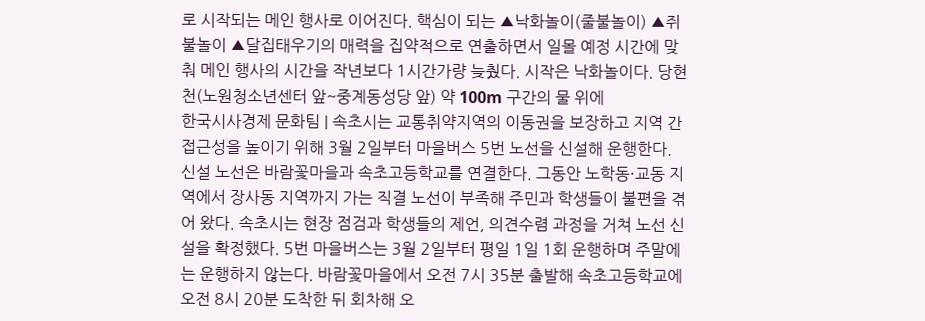로 시작되는 메인 행사로 이어진다. 핵심이 되는 ▲낙화놀이(줄불놀이) ▲쥐불놀이 ▲달집태우기의 매력을 집약적으로 연출하면서 일몰 예정 시간에 맞춰 메인 행사의 시간을 작년보다 1시간가량 늦췄다. 시작은 낙화놀이다. 당현천(노원청소년센터 앞~중계동성당 앞) 약 100m 구간의 물 위에
한국시사경제 문화팀 | 속초시는 교통취약지역의 이동권을 보장하고 지역 간 접근성을 높이기 위해 3월 2일부터 마을버스 5번 노선을 신설해 운행한다. 신설 노선은 바람꽃마을과 속초고등학교를 연결한다. 그동안 노학동·교동 지역에서 장사동 지역까지 가는 직결 노선이 부족해 주민과 학생들이 불편을 겪어 왔다. 속초시는 현장 점검과 학생들의 제언, 의견수렴 과정을 거쳐 노선 신설을 확정했다. 5번 마을버스는 3월 2일부터 평일 1일 1회 운행하며 주말에는 운행하지 않는다. 바람꽃마을에서 오전 7시 35분 출발해 속초고등학교에 오전 8시 20분 도착한 뒤 회차해 오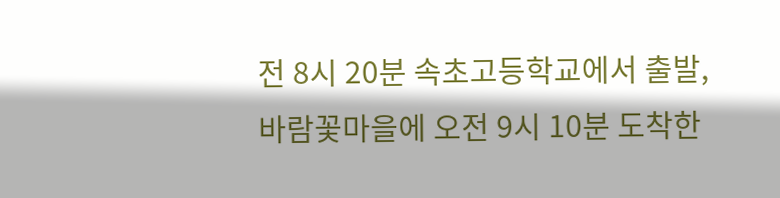전 8시 20분 속초고등학교에서 출발, 바람꽃마을에 오전 9시 10분 도착한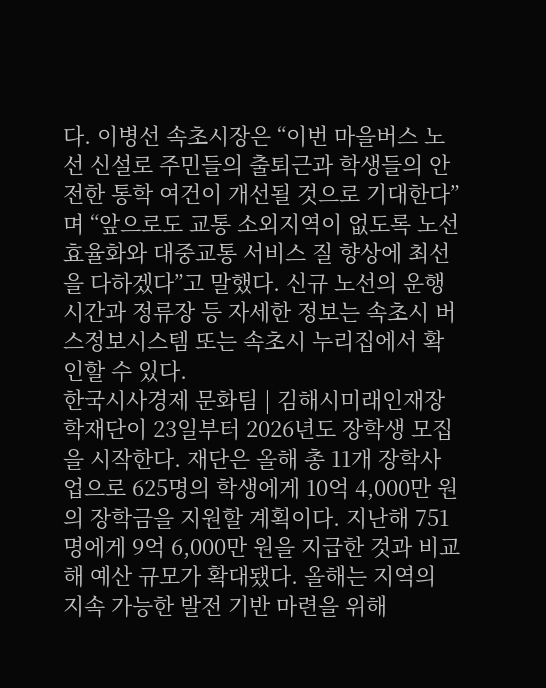다. 이병선 속초시장은 “이번 마을버스 노선 신설로 주민들의 출퇴근과 학생들의 안전한 통학 여건이 개선될 것으로 기대한다”며 “앞으로도 교통 소외지역이 없도록 노선 효율화와 대중교통 서비스 질 향상에 최선을 다하겠다”고 말했다. 신규 노선의 운행시간과 정류장 등 자세한 정보는 속초시 버스정보시스템 또는 속초시 누리집에서 확인할 수 있다.
한국시사경제 문화팀 | 김해시미래인재장학재단이 23일부터 2026년도 장학생 모집을 시작한다. 재단은 올해 총 11개 장학사업으로 625명의 학생에게 10억 4,000만 원의 장학금을 지원할 계획이다. 지난해 751명에게 9억 6,000만 원을 지급한 것과 비교해 예산 규모가 확대됐다. 올해는 지역의 지속 가능한 발전 기반 마련을 위해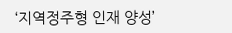‘지역정주형 인재 양성’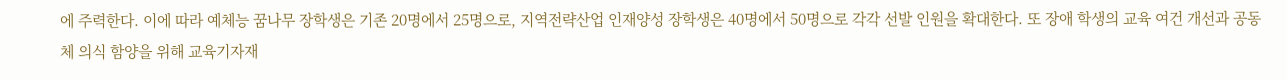에 주력한다. 이에 따라 예체능 꿈나무 장학생은 기존 20명에서 25명으로, 지역전략산업 인재양성 장학생은 40명에서 50명으로 각각 선발 인원을 확대한다. 또 장애 학생의 교육 여건 개선과 공동체 의식 함양을 위해 교육기자재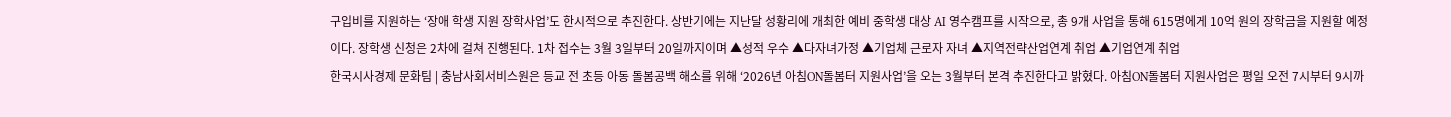구입비를 지원하는 ‘장애 학생 지원 장학사업’도 한시적으로 추진한다. 상반기에는 지난달 성황리에 개최한 예비 중학생 대상 AI 영수캠프를 시작으로, 총 9개 사업을 통해 615명에게 10억 원의 장학금을 지원할 예정이다. 장학생 신청은 2차에 걸쳐 진행된다. 1차 접수는 3월 3일부터 20일까지이며 ▲성적 우수 ▲다자녀가정 ▲기업체 근로자 자녀 ▲지역전략산업연계 취업 ▲기업연계 취업
한국시사경제 문화팀 | 충남사회서비스원은 등교 전 초등 아동 돌봄공백 해소를 위해 ‘2026년 아침ON돌봄터 지원사업’을 오는 3월부터 본격 추진한다고 밝혔다. 아침ON돌봄터 지원사업은 평일 오전 7시부터 9시까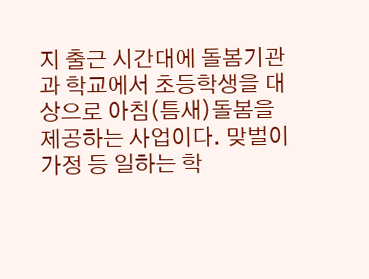지 출근 시간대에 돌봄기관과 학교에서 초등학생을 대상으로 아침(틈새)돌봄을 제공하는 사업이다. 맞벌이 가정 등 일하는 학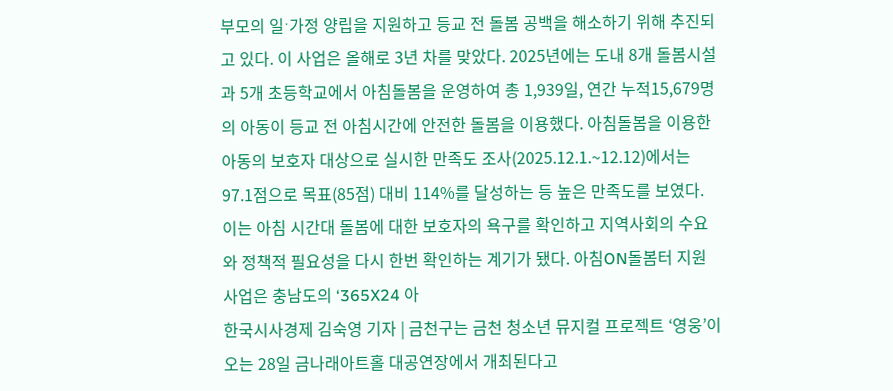부모의 일ˑ가정 양립을 지원하고 등교 전 돌봄 공백을 해소하기 위해 추진되고 있다. 이 사업은 올해로 3년 차를 맞았다. 2025년에는 도내 8개 돌봄시설과 5개 초등학교에서 아침돌봄을 운영하여 총 1,939일, 연간 누적15,679명의 아동이 등교 전 아침시간에 안전한 돌봄을 이용했다. 아침돌봄을 이용한 아동의 보호자 대상으로 실시한 만족도 조사(2025.12.1.~12.12)에서는 97.1점으로 목표(85점) 대비 114%를 달성하는 등 높은 만족도를 보였다. 이는 아침 시간대 돌봄에 대한 보호자의 욕구를 확인하고 지역사회의 수요와 정책적 필요성을 다시 한번 확인하는 계기가 됐다. 아침ON돌봄터 지원사업은 충남도의 ‘365X24 아
한국시사경제 김숙영 기자 | 금천구는 금천 청소년 뮤지컬 프로젝트 ‘영웅’이 오는 28일 금나래아트홀 대공연장에서 개최된다고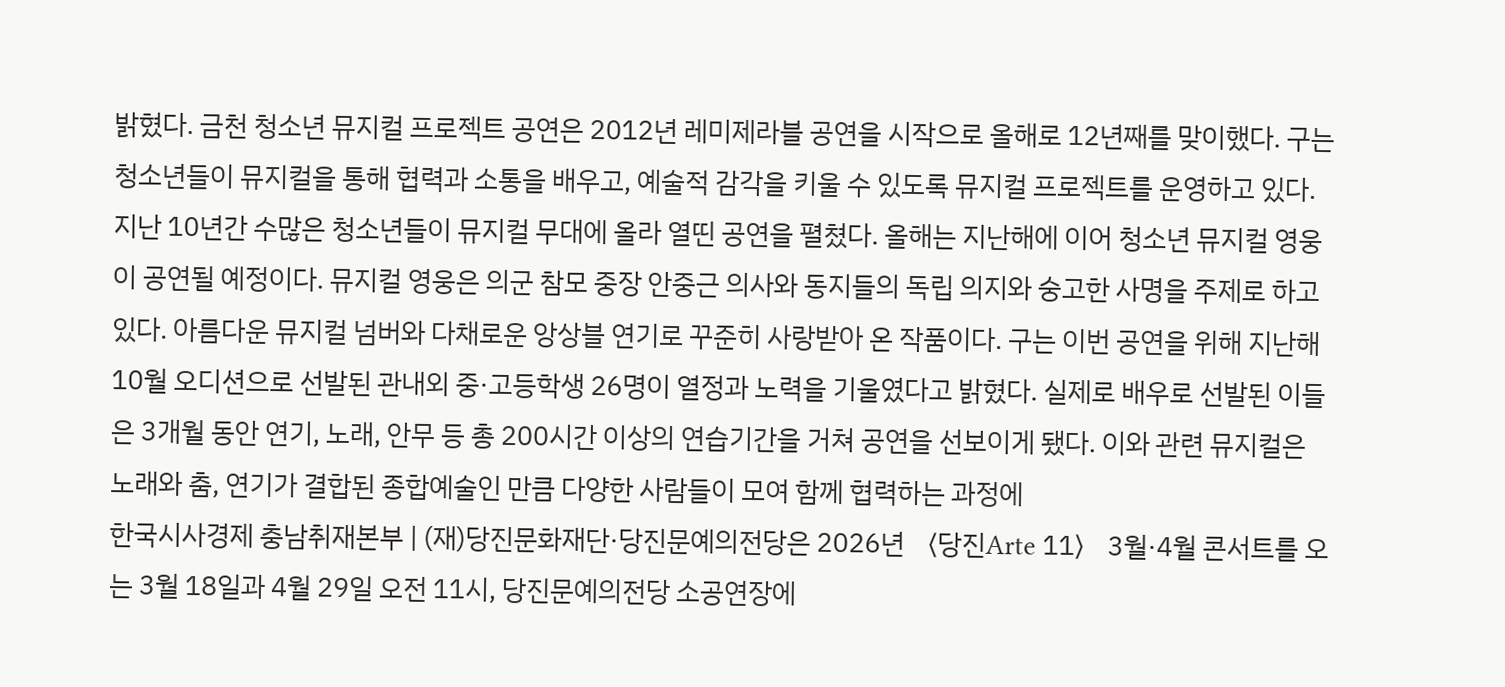밝혔다. 금천 청소년 뮤지컬 프로젝트 공연은 2012년 레미제라블 공연을 시작으로 올해로 12년째를 맞이했다. 구는 청소년들이 뮤지컬을 통해 협력과 소통을 배우고, 예술적 감각을 키울 수 있도록 뮤지컬 프로젝트를 운영하고 있다. 지난 10년간 수많은 청소년들이 뮤지컬 무대에 올라 열띤 공연을 펼쳤다. 올해는 지난해에 이어 청소년 뮤지컬 영웅이 공연될 예정이다. 뮤지컬 영웅은 의군 참모 중장 안중근 의사와 동지들의 독립 의지와 숭고한 사명을 주제로 하고 있다. 아름다운 뮤지컬 넘버와 다채로운 앙상블 연기로 꾸준히 사랑받아 온 작품이다. 구는 이번 공연을 위해 지난해 10월 오디션으로 선발된 관내외 중·고등학생 26명이 열정과 노력을 기울였다고 밝혔다. 실제로 배우로 선발된 이들은 3개월 동안 연기, 노래, 안무 등 총 200시간 이상의 연습기간을 거쳐 공연을 선보이게 됐다. 이와 관련 뮤지컬은 노래와 춤, 연기가 결합된 종합예술인 만큼 다양한 사람들이 모여 함께 협력하는 과정에
한국시사경제 충남취재본부 | (재)당진문화재단·당진문예의전당은 2026년 〈당진Arte 11〉 3월·4월 콘서트를 오는 3월 18일과 4월 29일 오전 11시, 당진문예의전당 소공연장에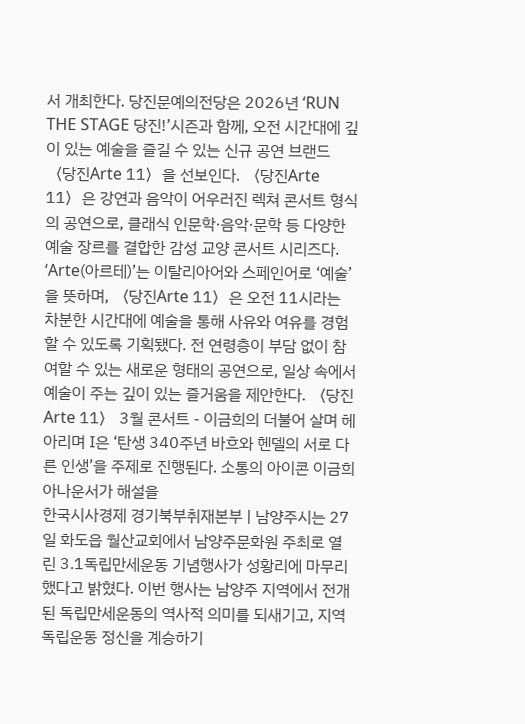서 개최한다. 당진문예의전당은 2026년 ‘RUN THE STAGE 당진!’시즌과 함께, 오전 시간대에 깊이 있는 예술을 즐길 수 있는 신규 공연 브랜드 〈당진Arte 11〉을 선보인다. 〈당진Arte 11〉은 강연과 음악이 어우러진 렉쳐 콘서트 형식의 공연으로, 클래식 인문학·음악·문학 등 다양한 예술 장르를 결합한 감성 교양 콘서트 시리즈다. ‘Arte(아르테)’는 이탈리아어와 스페인어로 ‘예술’을 뜻하며, 〈당진Arte 11〉은 오전 11시라는 차분한 시간대에 예술을 통해 사유와 여유를 경험할 수 있도록 기획됐다. 전 연령층이 부담 없이 참여할 수 있는 새로운 형태의 공연으로, 일상 속에서 예술이 주는 깊이 있는 즐거움을 제안한다. 〈당진Arte 11〉 3월 콘서트 - 이금희의 더불어 살며 헤아리며 Ⅰ은 ‘탄생 340주년 바흐와 헨델의 서로 다른 인생’을 주제로 진행된다. 소통의 아이콘 이금희 아나운서가 해설을
한국시사경제 경기북부취재본부 | 남양주시는 27일 화도읍 월산교회에서 남양주문화원 주최로 열린 3.1독립만세운동 기념행사가 성황리에 마무리했다고 밝혔다. 이번 행사는 남양주 지역에서 전개된 독립만세운동의 역사적 의미를 되새기고, 지역 독립운동 정신을 계승하기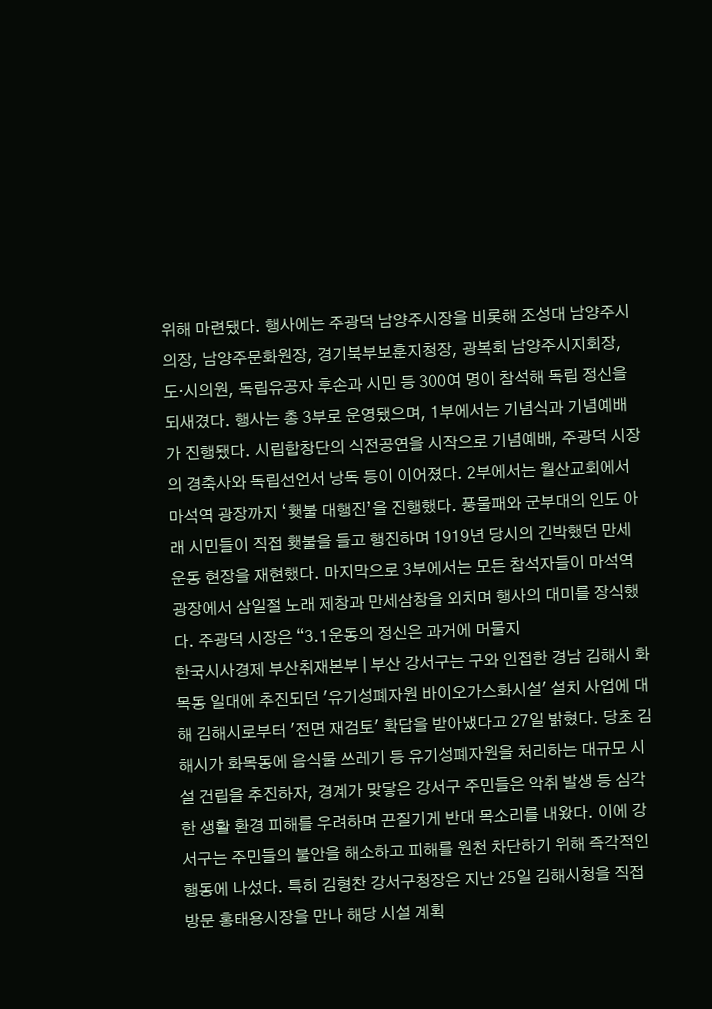위해 마련됐다. 행사에는 주광덕 남양주시장을 비롯해 조성대 남양주시의장, 남양주문화원장, 경기북부보훈지청장, 광복회 남양주시지회장, 도·시의원, 독립유공자 후손과 시민 등 300여 명이 참석해 독립 정신을 되새겼다. 행사는 총 3부로 운영됐으며, 1부에서는 기념식과 기념예배가 진행됐다. 시립합창단의 식전공연을 시작으로 기념예배, 주광덕 시장의 경축사와 독립선언서 낭독 등이 이어졌다. 2부에서는 월산교회에서 마석역 광장까지 ‘횃불 대행진’을 진행했다. 풍물패와 군부대의 인도 아래 시민들이 직접 횃불을 들고 행진하며 1919년 당시의 긴박했던 만세 운동 현장을 재현했다. 마지막으로 3부에서는 모든 참석자들이 마석역 광장에서 삼일절 노래 제창과 만세삼창을 외치며 행사의 대미를 장식했다. 주광덕 시장은 “3.1운동의 정신은 과거에 머물지
한국시사경제 부산취재본부 | 부산 강서구는 구와 인접한 경남 김해시 화목동 일대에 추진되던 '유기성폐자원 바이오가스화시설' 설치 사업에 대해 김해시로부터 '전면 재검토' 확답을 받아냈다고 27일 밝혔다. 당초 김해시가 화목동에 음식물 쓰레기 등 유기성폐자원을 처리하는 대규모 시설 건립을 추진하자, 경계가 맞닿은 강서구 주민들은 악취 발생 등 심각한 생활 환경 피해를 우려하며 끈질기게 반대 목소리를 내왔다. 이에 강서구는 주민들의 불안을 해소하고 피해를 원천 차단하기 위해 즉각적인 행동에 나섰다. 특히 김형찬 강서구청장은 지난 25일 김해시청을 직접 방문 홍태용시장을 만나 해당 시설 계획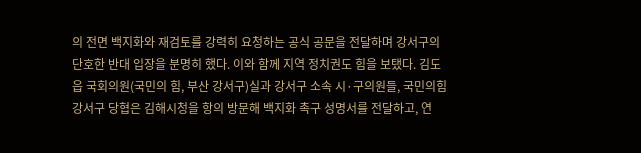의 전면 백지화와 재검토를 강력히 요청하는 공식 공문을 전달하며 강서구의 단호한 반대 입장을 분명히 했다. 이와 함께 지역 정치권도 힘을 보탰다. 김도읍 국회의원(국민의 힘, 부산 강서구)실과 강서구 소속 시·구의원들, 국민의힘 강서구 당협은 김해시청을 항의 방문해 백지화 촉구 성명서를 전달하고, 연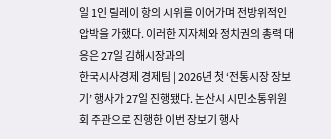일 1인 릴레이 항의 시위를 이어가며 전방위적인 압박을 가했다. 이러한 지자체와 정치권의 총력 대응은 27일 김해시장과의
한국시사경제 경제팀 | 2026년 첫 ‘전통시장 장보기’ 행사가 27일 진행됐다. 논산시 시민소통위원회 주관으로 진행한 이번 장보기 행사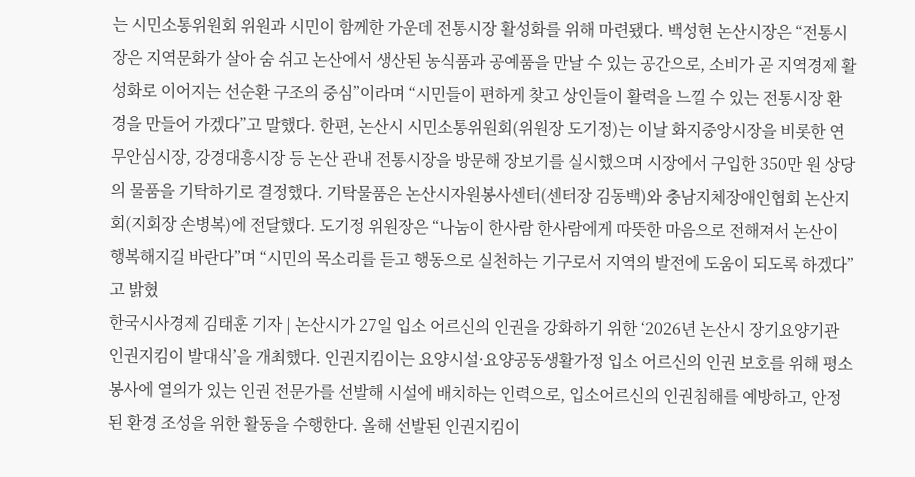는 시민소통위원회 위원과 시민이 함께한 가운데 전통시장 활성화를 위해 마련됐다. 백성현 논산시장은 “전통시장은 지역문화가 살아 숨 쉬고 논산에서 생산된 농식품과 공예품을 만날 수 있는 공간으로, 소비가 곧 지역경제 활성화로 이어지는 선순환 구조의 중심”이라며 “시민들이 편하게 찾고 상인들이 활력을 느낄 수 있는 전통시장 환경을 만들어 가겠다”고 말했다. 한편, 논산시 시민소통위원회(위원장 도기정)는 이날 화지중앙시장을 비롯한 연무안심시장, 강경대흥시장 등 논산 관내 전통시장을 방문해 장보기를 실시했으며 시장에서 구입한 350만 원 상당의 물품을 기탁하기로 결정했다. 기탁물품은 논산시자원봉사센터(센터장 김동백)와 충남지체장애인협회 논산지회(지회장 손병복)에 전달했다. 도기정 위원장은 “나눔이 한사람 한사람에게 따뜻한 마음으로 전해져서 논산이 행복해지길 바란다”며 “시민의 목소리를 듣고 행동으로 실천하는 기구로서 지역의 발전에 도움이 되도록 하겠다”고 밝혔
한국시사경제 김태훈 기자 | 논산시가 27일 입소 어르신의 인권을 강화하기 위한 ‘2026년 논산시 장기요양기관 인권지킴이 발대식’을 개최했다. 인권지킴이는 요양시설·요양공동생활가정 입소 어르신의 인권 보호를 위해 평소 봉사에 열의가 있는 인권 전문가를 선발해 시설에 배치하는 인력으로, 입소어르신의 인권침해를 예방하고, 안정된 환경 조성을 위한 활동을 수행한다. 올해 선발된 인권지킴이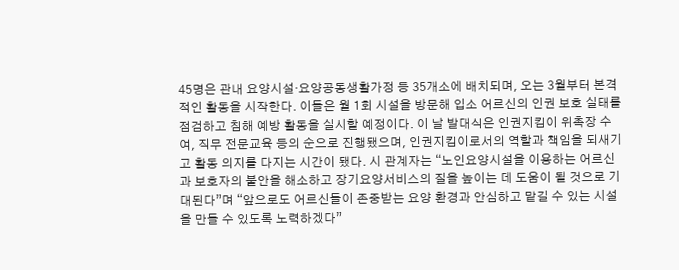45명은 관내 요양시설·요양공동생활가정 등 35개소에 배치되며, 오는 3월부터 본격적인 활동을 시작한다. 이들은 월 1회 시설을 방문해 입소 어르신의 인권 보호 실태를 점검하고 침해 예방 활동을 실시할 예정이다. 이 날 발대식은 인권지킴이 위촉장 수여, 직무 전문교육 등의 순으로 진행됐으며, 인권지킴이로서의 역할과 책임을 되새기고 활동 의지를 다지는 시간이 됐다. 시 관계자는 “노인요양시설을 이용하는 어르신과 보호자의 불안을 해소하고 장기요양서비스의 질을 높이는 데 도움이 될 것으로 기대된다”며 “앞으로도 어르신들이 존중받는 요양 환경과 안심하고 맡길 수 있는 시설을 만들 수 있도록 노력하겠다”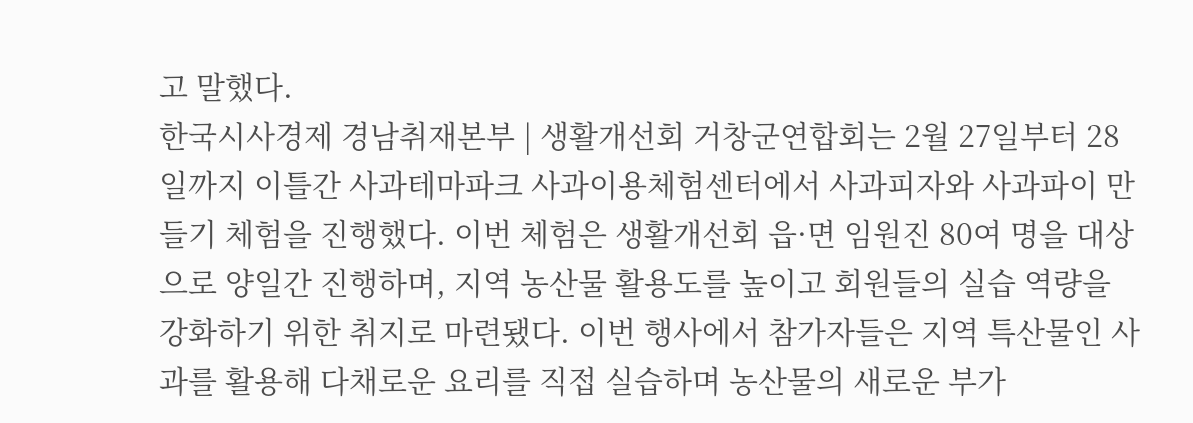고 말했다.
한국시사경제 경남취재본부 | 생활개선회 거창군연합회는 2월 27일부터 28일까지 이틀간 사과테마파크 사과이용체험센터에서 사과피자와 사과파이 만들기 체험을 진행했다. 이번 체험은 생활개선회 읍·면 임원진 80여 명을 대상으로 양일간 진행하며, 지역 농산물 활용도를 높이고 회원들의 실습 역량을 강화하기 위한 취지로 마련됐다. 이번 행사에서 참가자들은 지역 특산물인 사과를 활용해 다채로운 요리를 직접 실습하며 농산물의 새로운 부가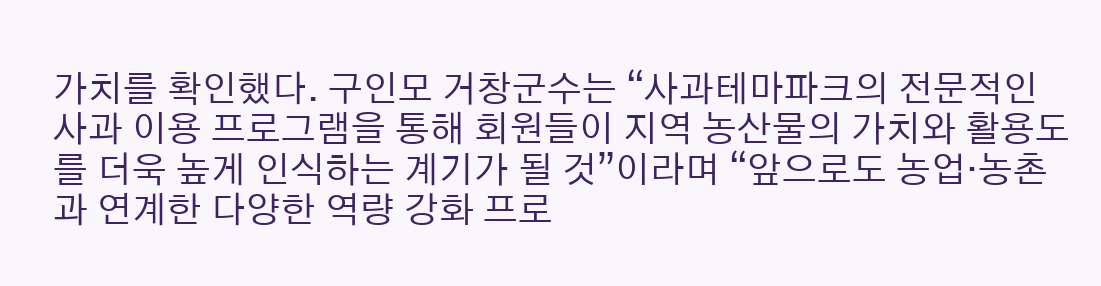가치를 확인했다. 구인모 거창군수는 “사과테마파크의 전문적인 사과 이용 프로그램을 통해 회원들이 지역 농산물의 가치와 활용도를 더욱 높게 인식하는 계기가 될 것”이라며 “앞으로도 농업·농촌과 연계한 다양한 역량 강화 프로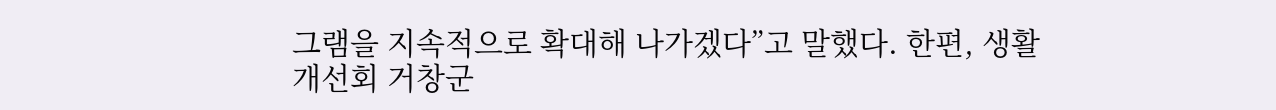그램을 지속적으로 확대해 나가겠다”고 말했다. 한편, 생활개선회 거창군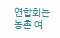연합회는 농촌 여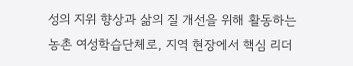성의 지위 향상과 삶의 질 개선을 위해 활동하는 농촌 여성학습단체로, 지역 현장에서 핵심 리더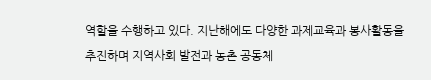역할을 수행하고 있다. 지난해에도 다양한 과제교육과 봉사활동을 추진하며 지역사회 발전과 농촌 공동체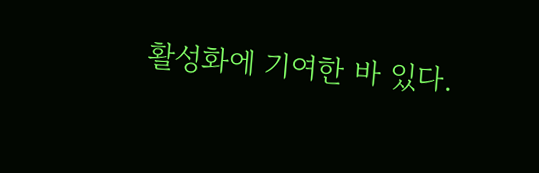활성화에 기여한 바 있다.